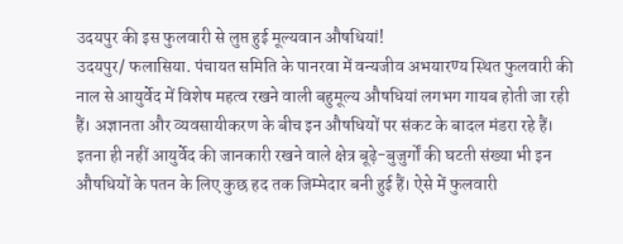उदयपुर की इस फुलवारी से लुप्त हुई मूल्यवान औषधियां!
उदयपुर/ फलासिया. पंचायत समिति के पानरवा में वन्यजीव अभयारण्य स्थित फुलवारी की नाल से आयुर्वेद में विशेष महत्व रखने वाली बहुमूल्य औषधियां लगभग गायब होती जा रही हैं। अज्ञानता और व्यवसायीकरण के बीच इन औषधियों पर संकट के बादल मंडरा रहे हैं। इतना ही नहीं आयुर्वेद की जानकारी रखने वाले क्षेत्र बूढ़े-बुजुर्गों की घटती संख्या भी इन औषधियों के पतन के लिए कुछ हद तक जिम्मेदार बनी हुई हैं। ऐसे में फुलवारी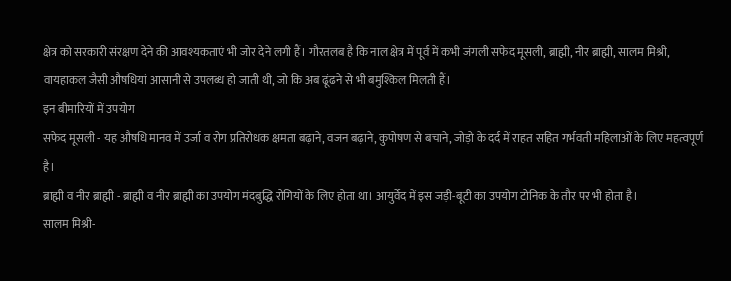क्षेत्र को सरकारी संरक्षण देने की आवश्यकताएं भी जोर देने लगी हैं। गौरतलब है कि नाल क्षेत्र में पूर्व में कभी जंगली सफेद मूसली, ब्राह्मी, नीर ब्राह्मी, सालम मिश्री, वायहाकल जैसी औषधियां आसानी से उपलब्ध हो जाती थी, जो कि अब ढूंढने से भी बमुश्किल मिलती हैं।
इन बीमारियों में उपयोग
सफेद मूसली - यह औषधि मानव में उर्जा व रोग प्रतिरोधक क्षमता बढ़ाने, वजन बढ़ाने, कुपोषण से बचाने, जोड़ो के दर्द में राहत सहित गर्भवती महिलाओं के लिए महत्वपूर्ण है।
ब्राह्मी व नीर ब्राह्मी - ब्राह्मी व नीर ब्राह्मी का उपयोग मंदबुद्धि रोगियों के लिए होता था। आयुर्वेद में इस जड़ी-बूटी का उपयोग टोनिक के तौर पर भी होता है।
सालम मिश्री-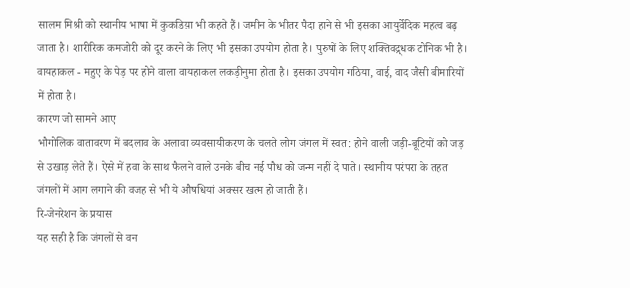सालम मिश्री को स्थानीय भाषा में कुकडिय़ा भी कहते हैं। जमीन के भीतर पैदा हाने से भी इसका आयुर्वेदिक महत्व बढ़ जाता है। शारीरिक कमजोरी को दूर करने के लिए भी इसका उपयोग होता है। पुरुषों के लिए शक्तिवद्र्धक टोनिक भी है।
वायहाकल - महुए के पेड़ पर होने वाला वायहाकल लकड़ीनुमा होता है। इसका उपयोग गठिया, वाई, वाद जैसी बीमारियों में होता है।
कारण जो सामने आए
भौगोलिक वातावरण में बदलाव के अलावा व्यवसायीकरण के चलते लोग जंगल में स्वत: होने वाली जड़ी-बूटियों को जड़ से उखाड़ लेते हैं। ऐसे में हवा के साथ फैलने वाले उनके बीच नई पौध को जन्म नहीं दे पाते। स्थानीय परंपरा के तहत जंगलों में आग लगाने की वजह से भी ये औषधियां अक्सर खत्म हो जाती हैं।
रि-जेनरेशन के प्रयास
यह सही है कि जंगलों से वन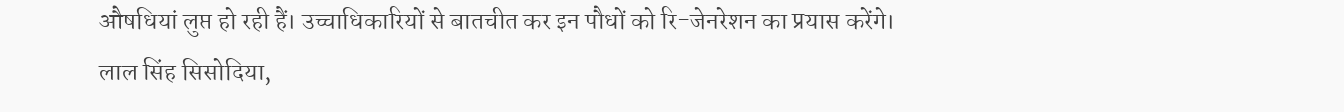औषधियां लुप्त हो रही हैं। उच्चाधिकारियों से बातचीत कर इन पौधों को रि-जेनरेशन का प्रयास करेंगे।
लाल सिंह सिसोदिया,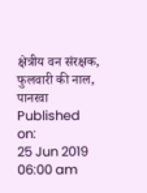क्षेत्रीय वन संरक्षक, फुलवारी की नाल, पानरवा
Published on:
25 Jun 2019 06:00 am